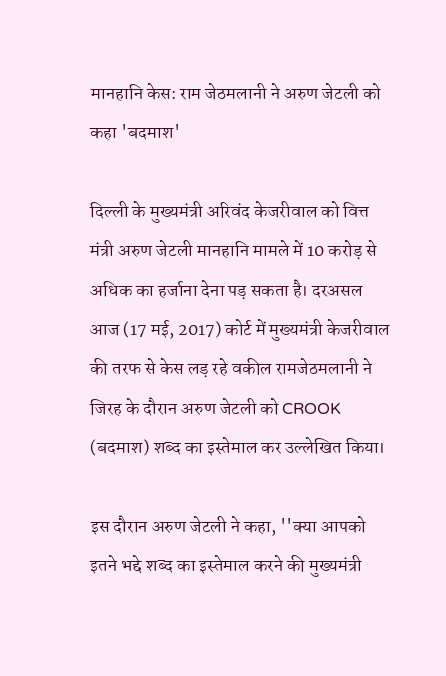मानहानि केस: राम जेठमलानी ने अरुण जेटली को कहा 'बदमाश'

दिल्ली के मुख्यमंत्री अरिवंद केजरीवाल को वित्त मंत्री अरुण जेटली मानहानि मामले में 10 करोड़ से अधिक का हर्जाना देना पड़ सकता है। दरअसल आज (17 मई, 2017) कोर्ट में मुख्यमंत्री केजरीवाल की तरफ से केस लड़ रहे वकील रामजेठमलानी ने जिरह के दौरान अरुण जेटली को CROOK (बदमाश) शब्द का इस्तेमाल कर उल्लेखित किया।

इस दौरान अरुण जेटली ने कहा, ''क्या आपको इतने भद्दे शब्द का इस्तेमाल करने की मुख्यमंत्री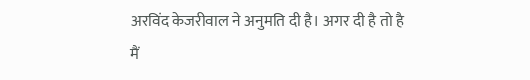अरविंद केजरीवाल ने अनुमति दी है। अगर दी है तो है मैं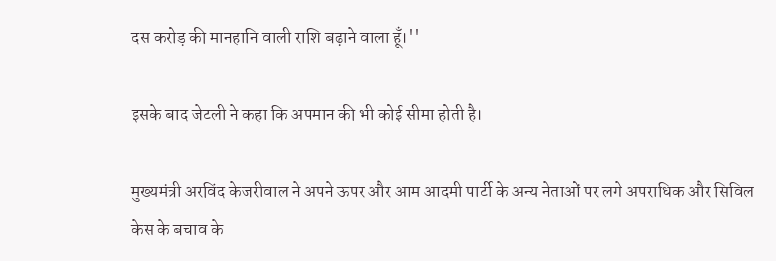दस करोड़ की मानहानि वाली राशि बढ़ाने वाला हूँ।''

इसके बाद जेटली ने कहा कि अपमान की भी कोई सीमा होती है।

मुख्यमंत्री अरविंद केजरीवाल ने अपने ऊपर और आम आदमी पार्टी के अन्य नेताओं पर लगे अपराधिक और सिविल केस के बचाव के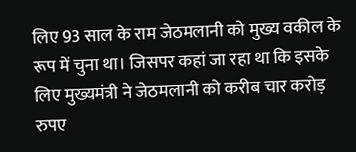लिए 93 साल के राम जेठमलानी को मुख्य वकील के रूप में चुना था। जिसपर कहां जा रहा था कि इसके लिए मुख्यमंत्री ने जेठमलानी को करीब चार करोड़ रुपए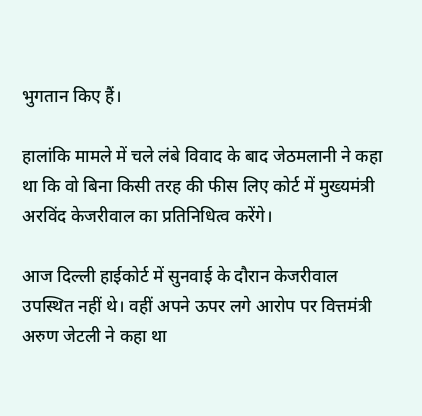भुगतान किए हैं।

हालांकि मामले में चले लंबे विवाद के बाद जेठमलानी ने कहा था कि वो बिना किसी तरह की फीस लिए कोर्ट में मुख्यमंत्री अरविंद केजरीवाल का प्रतिनिधित्व करेंगे।

आज दिल्ली हाईकोर्ट में सुनवाई के दौरान केजरीवाल उपस्थित नहीं थे। वहीं अपने ऊपर लगे आरोप पर वित्तमंत्री अरुण जेटली ने कहा था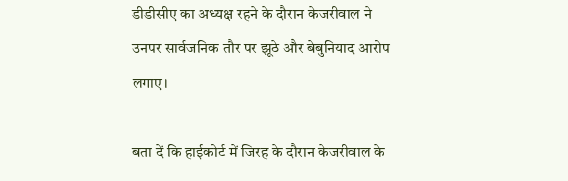डीडीसीए का अध्यक्ष रहने के दौरान केजरीवाल ने उनपर सार्वजनिक तौर पर झूठे और बेबुनियाद आरोप लगाए।

बता दें कि हाईकोर्ट में जिरह के दौरान केजरीवाल के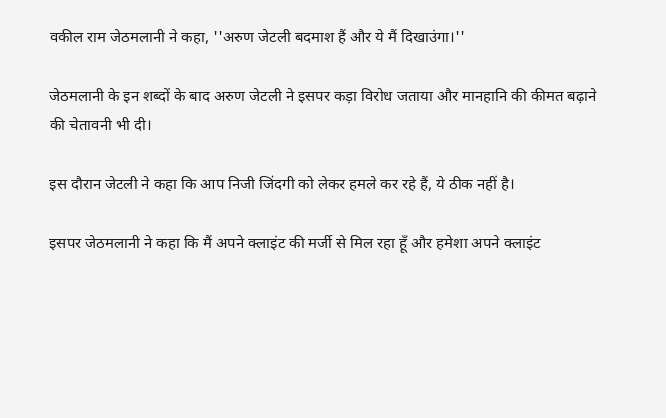वकील राम जेठमलानी ने कहा, ''अरुण जेटली बदमाश हैं और ये मैं दिखाउंगा।''

जेठमलानी के इन शब्दों के बाद अरुण जेटली ने इसपर कड़ा विरोध जताया और मानहानि की कीमत बढ़ाने की चेतावनी भी दी।

इस दौरान जेटली ने कहा कि आप निजी जिंदगी को लेकर हमले कर रहे हैं, ये ठीक नहीं है।

इसपर जेठमलानी ने कहा कि मैं अपने क्लाइंट की मर्जी से मिल रहा हूँ और हमेशा अपने क्लाइंट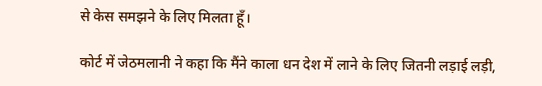से केस समझने के लिए मिलता हूँ।

कोर्ट में जेठमलानी ने कहा कि मैंने काला धन देश में लाने के लिए जितनी लड़ाई लड़ी,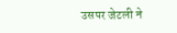उसपर जेटली ने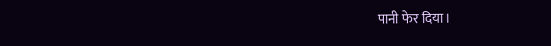पानी फेर दिया।